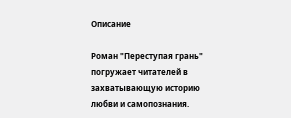Описание

Роман "Переступая грань" погружает читателей в захватывающую историю любви и самопознания.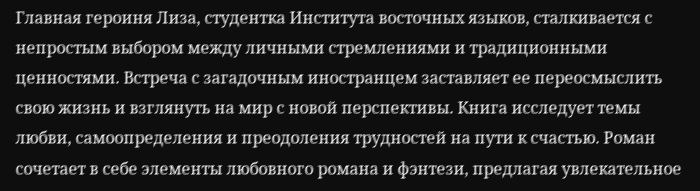Главная героиня Лиза, студентка Института восточных языков, сталкивается с непростым выбором между личными стремлениями и традиционными ценностями. Встреча с загадочным иностранцем заставляет ее переосмыслить свою жизнь и взглянуть на мир с новой перспективы. Книга исследует темы любви, самоопределения и преодоления трудностей на пути к счастью. Роман сочетает в себе элементы любовного романа и фэнтези, предлагая увлекательное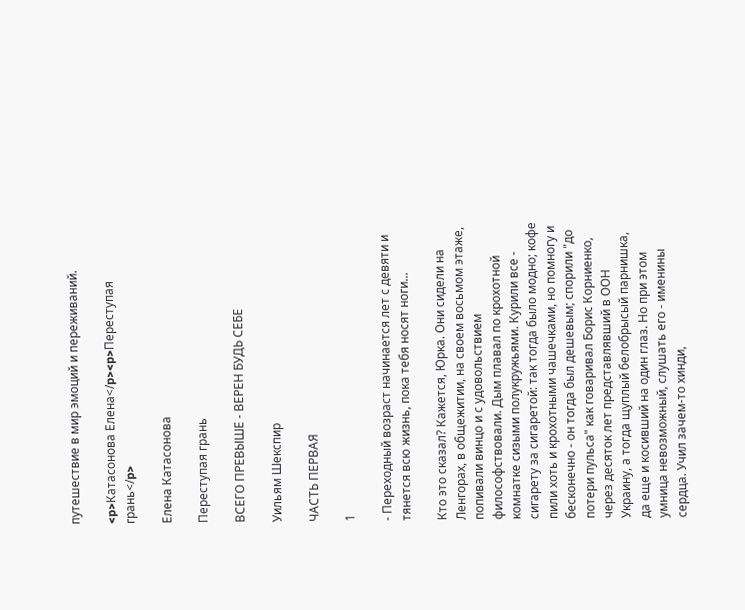путешествие в мир эмоций и переживаний.

<p>Катасонова Елена</p><p>Переступая грань</p>

Елена Катасонова

Переступая грань

ВСЕГО ПРЕВЫШЕ - ВЕРЕН БУДЬ СЕБЕ

Уильям Шекспир

ЧАСТЬ ПЕРВАЯ

1

- Переходный возраст начинается лет с девяти и тянется всю жизнь, пока тебя носят ноги...

Кто это сказал? Кажется, Юрка. Они сидели на Ленгорах, в общежитии, на своем восьмом этаже, попивали винцо и с удовольствием философствовали. Дым плавал по крохотной комнатке сизыми полукружьями. Курили все - сигарету за сигаретой: так тогда было модно; кофе пили хоть и крохотными чашечками, но помногу и бесконечно - он тогда был дешевым; спорили "до потери пульса" как говаривал Борис Корниенко, через десяток лет представлявший в ООН Украину, а тогда щуплый белобрысый парнишка, да еще и косивший на один глаз. Но при этом умница невозможный, слушать его - именины сердца. Учил зачем-то хинди,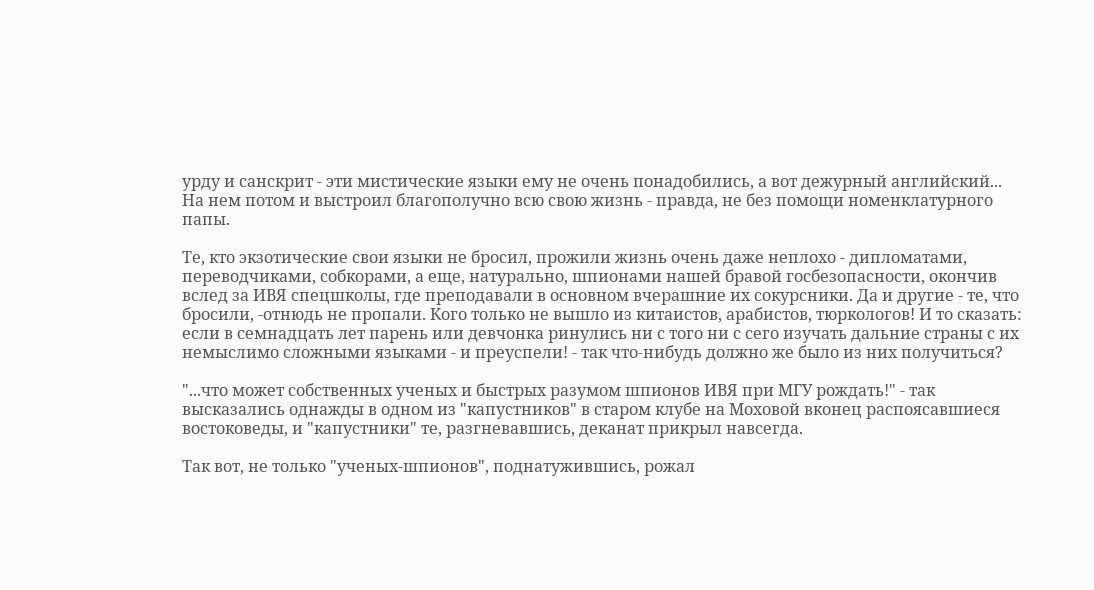урду и санскрит - эти мистические языки ему не очень понадобились, а вот дежурный английский... На нем потом и выстроил благополучно всю свою жизнь - правда, не без помощи номенклатурного папы.

Те, кто экзотические свои языки не бросил, прожили жизнь очень даже неплохо - дипломатами, переводчиками, собкорами, а еще, натурально, шпионами нашей бравой госбезопасности, окончив вслед за ИВЯ спецшколы, где преподавали в основном вчерашние их сокурсники. Да и другие - те, что бросили, -отнюдь не пропали. Кого только не вышло из китаистов, арабистов, тюркологов! И то сказать: если в семнадцать лет парень или девчонка ринулись ни с того ни с сего изучать дальние страны с их немыслимо сложными языками - и преуспели! - так что-нибудь должно же было из них получиться?

"...что может собственных ученых и быстрых разумом шпионов ИВЯ при МГУ рождать!" - так высказались однажды в одном из "капустников" в старом клубе на Моховой вконец распоясавшиеся востоковеды, и "капустники" те, разгневавшись, деканат прикрыл навсегда.

Так вот, не только "ученых-шпионов", поднатужившись, рожал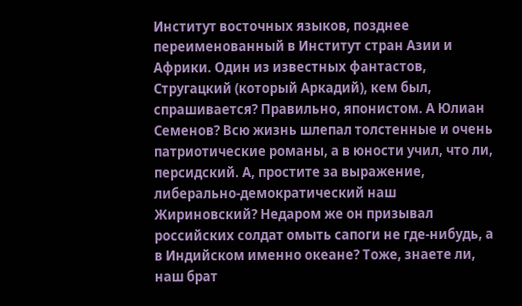Институт восточных языков, позднее переименованный в Институт стран Азии и Африки. Один из известных фантастов, Стругацкий (который Аркадий), кем был, спрашивается? Правильно, японистом. А Юлиан Семенов? Всю жизнь шлепал толстенные и очень патриотические романы, а в юности учил, что ли, персидский. А, простите за выражение, либерально-демократический наш Жириновский? Недаром же он призывал российских солдат омыть сапоги не где-нибудь, а в Индийском именно океане? Тоже, знаете ли, наш брат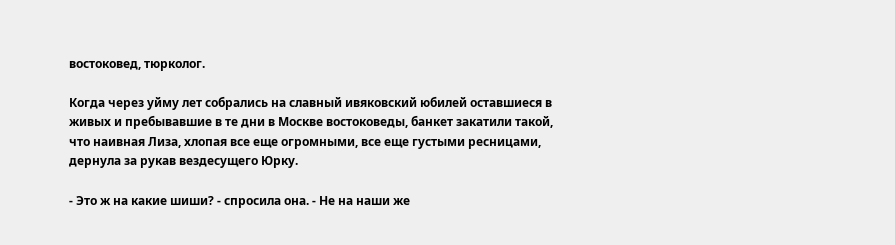востоковед, тюрколог.

Когда через уйму лет собрались на славный ивяковский юбилей оставшиеся в живых и пребывавшие в те дни в Москве востоковеды, банкет закатили такой, что наивная Лиза, хлопая все еще огромными, все еще густыми ресницами, дернула за рукав вездесущего Юрку.

- Это ж на какие шиши? - спросила она. - Не на наши же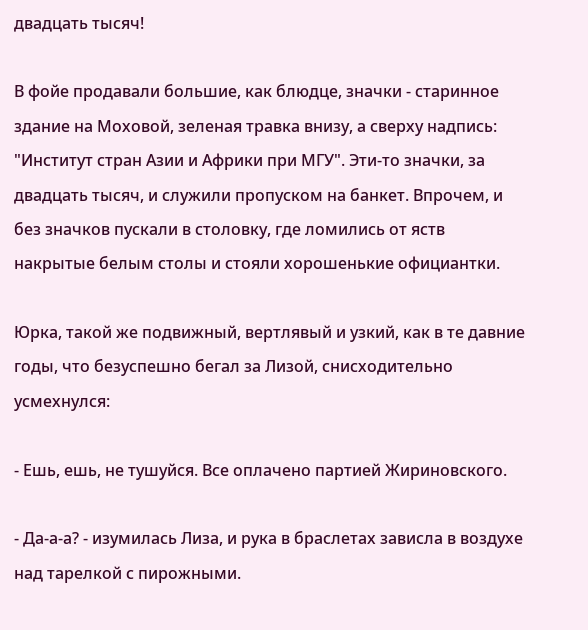двадцать тысяч!

В фойе продавали большие, как блюдце, значки - старинное здание на Моховой, зеленая травка внизу, а сверху надпись: "Институт стран Азии и Африки при МГУ". Эти-то значки, за двадцать тысяч, и служили пропуском на банкет. Впрочем, и без значков пускали в столовку, где ломились от яств накрытые белым столы и стояли хорошенькие официантки.

Юрка, такой же подвижный, вертлявый и узкий, как в те давние годы, что безуспешно бегал за Лизой, снисходительно усмехнулся:

- Ешь, ешь, не тушуйся. Все оплачено партией Жириновского.

- Да-а-а? - изумилась Лиза, и рука в браслетах зависла в воздухе над тарелкой с пирожными.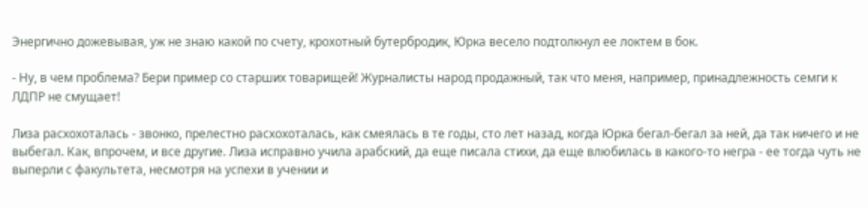Энергично дожевывая, уж не знаю какой по счету, крохотный бутербродик, Юрка весело подтолкнул ее локтем в бок.

- Ну, в чем проблема? Бери пример со старших товарищей! Журналисты народ продажный, так что меня, например, принадлежность семги к ЛДПР не смущает!

Лиза расхохоталась - звонко, прелестно расхохоталась, как смеялась в те годы, сто лет назад, когда Юрка бегал-бегал за ней, да так ничего и не выбегал. Как, впрочем, и все другие. Лиза исправно учила арабский, да еще писала стихи, да еще влюбилась в какого-то негра - ее тогда чуть не выперли с факультета, несмотря на успехи в учении и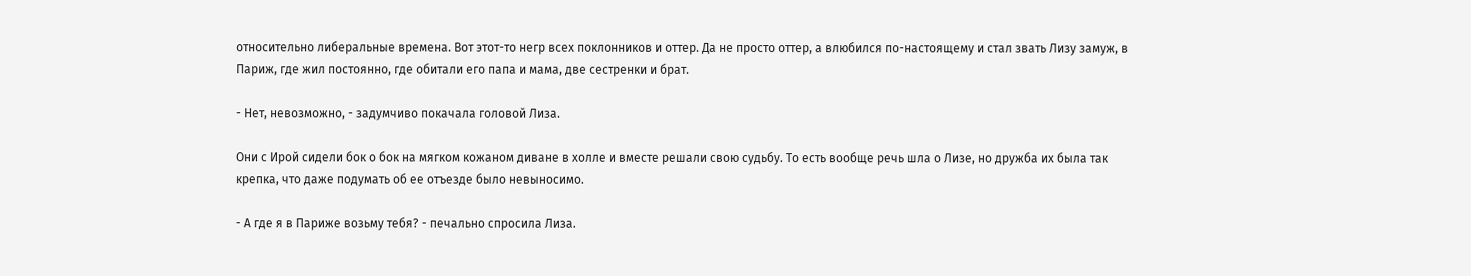относительно либеральные времена. Вот этот-то негр всех поклонников и оттер. Да не просто оттер, а влюбился по-настоящему и стал звать Лизу замуж, в Париж, где жил постоянно, где обитали его папа и мама, две сестренки и брат.

- Нет, невозможно, - задумчиво покачала головой Лиза.

Они с Ирой сидели бок о бок на мягком кожаном диване в холле и вместе решали свою судьбу. То есть вообще речь шла о Лизе, но дружба их была так крепка, что даже подумать об ее отъезде было невыносимо.

- А где я в Париже возьму тебя? - печально спросила Лиза.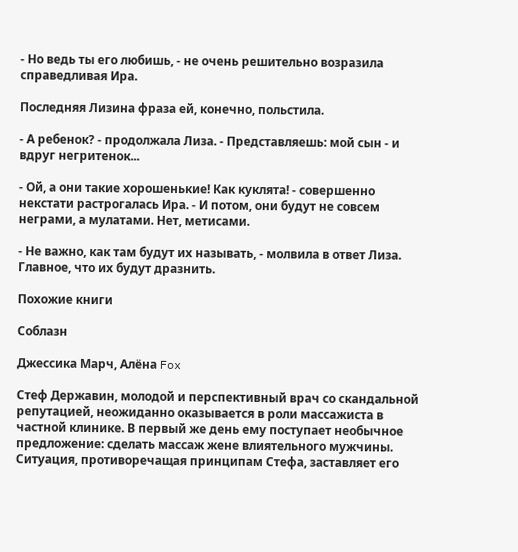- Но ведь ты его любишь, - не очень решительно возразила справедливая Ира.

Последняя Лизина фраза ей, конечно, польстила.

- А ребенок? - продолжала Лиза. - Представляешь: мой сын - и вдруг негритенок...

- Ой, а они такие хорошенькие! Как куклята! - совершенно некстати растрогалась Ира. - И потом, они будут не совсем неграми, а мулатами. Нет, метисами.

- Не важно, как там будут их называть, - молвила в ответ Лиза. Главное, что их будут дразнить.

Похожие книги

Соблазн

Джессика Марч, Алёна Fox

Стеф Державин, молодой и перспективный врач со скандальной репутацией, неожиданно оказывается в роли массажиста в частной клинике. В первый же день ему поступает необычное предложение: сделать массаж жене влиятельного мужчины. Ситуация, противоречащая принципам Стефа, заставляет его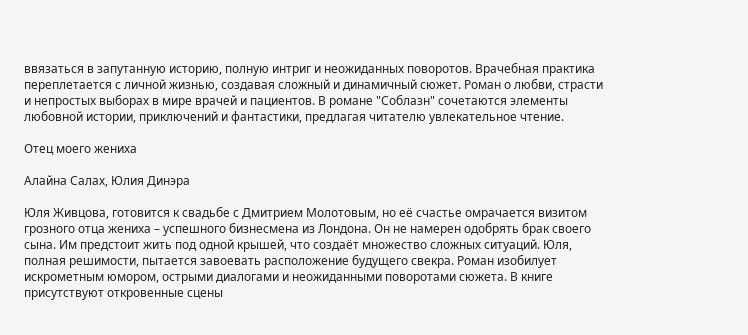ввязаться в запутанную историю, полную интриг и неожиданных поворотов. Врачебная практика переплетается с личной жизнью, создавая сложный и динамичный сюжет. Роман о любви, страсти и непростых выборах в мире врачей и пациентов. В романе "Соблазн" сочетаются элементы любовной истории, приключений и фантастики, предлагая читателю увлекательное чтение.

Отец моего жениха

Алайна Салах, Юлия Динэра

Юля Живцова, готовится к свадьбе с Дмитрием Молотовым, но её счастье омрачается визитом грозного отца жениха – успешного бизнесмена из Лондона. Он не намерен одобрять брак своего сына. Им предстоит жить под одной крышей, что создаёт множество сложных ситуаций. Юля, полная решимости, пытается завоевать расположение будущего свекра. Роман изобилует искрометным юмором, острыми диалогами и неожиданными поворотами сюжета. В книге присутствуют откровенные сцены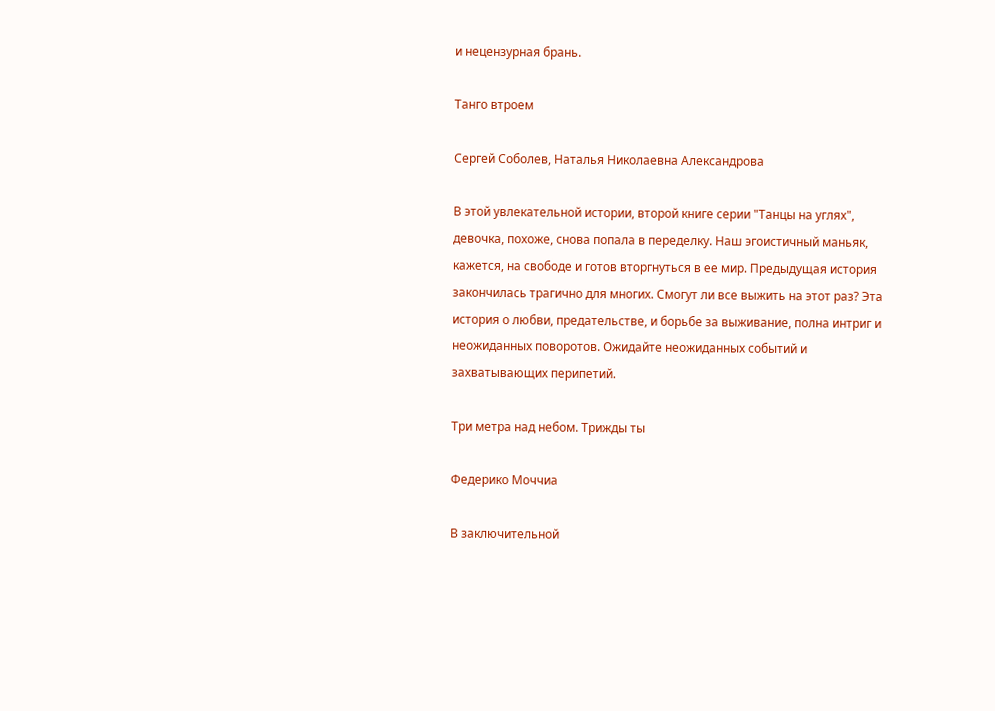и нецензурная брань.

Танго втроем

Сергей Соболев, Наталья Николаевна Александрова

В этой увлекательной истории, второй книге серии "Танцы на углях", девочка, похоже, снова попала в переделку. Наш эгоистичный маньяк, кажется, на свободе и готов вторгнуться в ее мир. Предыдущая история закончилась трагично для многих. Смогут ли все выжить на этот раз? Эта история о любви, предательстве, и борьбе за выживание, полна интриг и неожиданных поворотов. Ожидайте неожиданных событий и захватывающих перипетий.

Три метра над небом. Трижды ты

Федерико Моччиа

В заключительной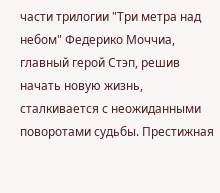части трилогии "Три метра над небом" Федерико Моччиа, главный герой Стэп, решив начать новую жизнь, сталкивается с неожиданными поворотами судьбы. Престижная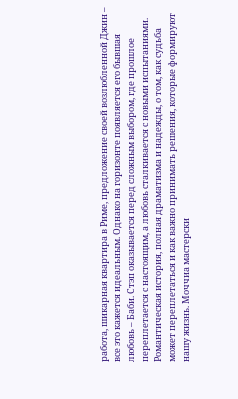работа, шикарная квартира в Риме, предложение своей возлюбленной Джин – все это кажется идеальным. Однако на горизонте появляется его бывшая любовь – Баби. Стэп оказывается перед сложным выбором, где прошлое переплетается с настоящим, а любовь сталкивается с новыми испытаниями. Романтическая история, полная драматизма и надежды, о том, как судьба может переплетаться и как важно принимать решения, которые формируют нашу жизнь. Моччиа мастерски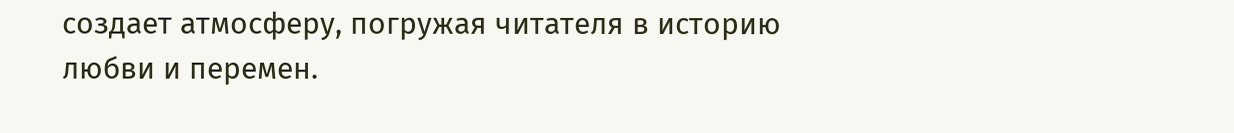создает атмосферу, погружая читателя в историю любви и перемен.